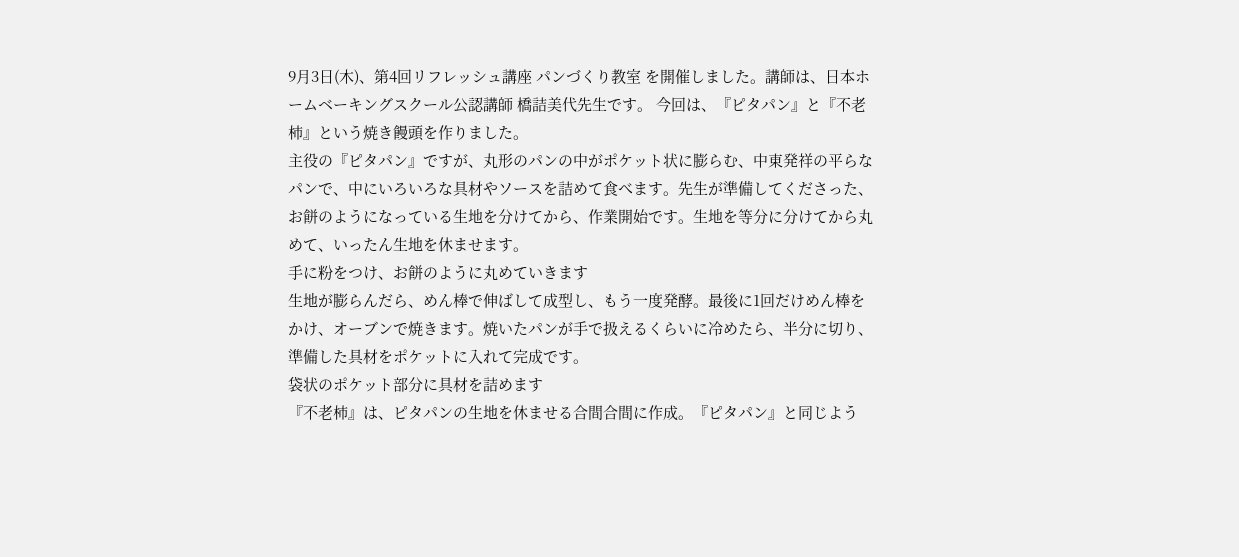9月3日(木)、第4回リフレッシュ講座 パンづくり教室 を開催しました。講師は、日本ホームベーキングスクール公認講師 橋詰美代先生です。 今回は、『ピタパン』と『不老柿』という焼き饅頭を作りました。
主役の『ピタパン』ですが、丸形のパンの中がポケット状に膨らむ、中東発祥の平らなパンで、中にいろいろな具材やソースを詰めて食べます。先生が準備してくださった、お餅のようになっている生地を分けてから、作業開始です。生地を等分に分けてから丸めて、いったん生地を休ませます。
手に粉をつけ、お餅のように丸めていきます
生地が膨らんだら、めん棒で伸ばして成型し、もう一度発酵。最後に1回だけめん棒をかけ、オーブンで焼きます。焼いたパンが手で扱えるくらいに冷めたら、半分に切り、準備した具材をポケットに入れて完成です。
袋状のポケット部分に具材を詰めます
『不老柿』は、ピタパンの生地を休ませる合間合間に作成。『ピタパン』と同じよう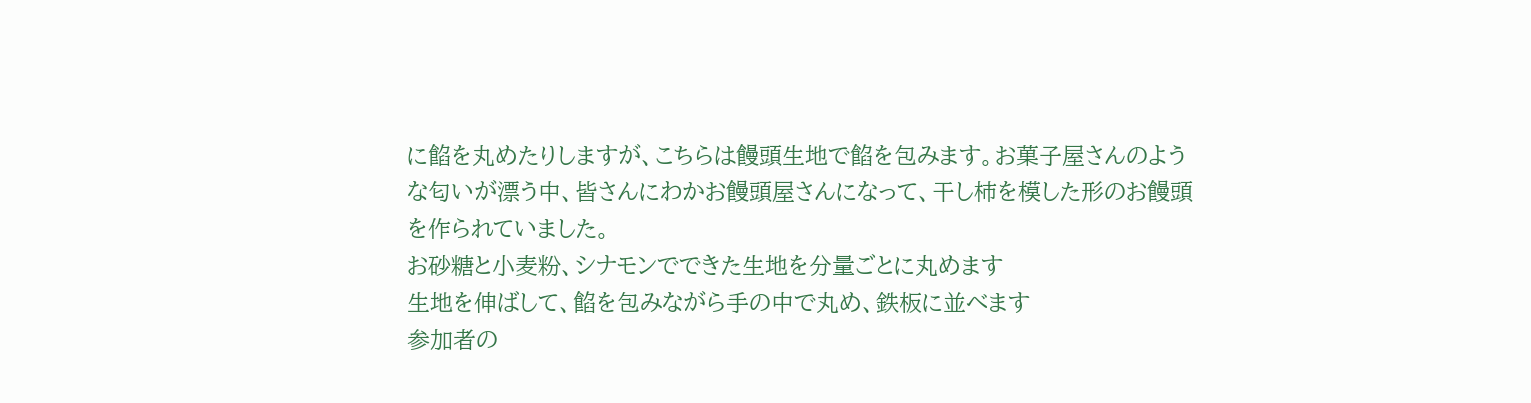に餡を丸めたりしますが、こちらは饅頭生地で餡を包みます。お菓子屋さんのような匂いが漂う中、皆さんにわかお饅頭屋さんになって、干し柿を模した形のお饅頭を作られていました。
お砂糖と小麦粉、シナモンでできた生地を分量ごとに丸めます
生地を伸ばして、餡を包みながら手の中で丸め、鉄板に並べます
参加者の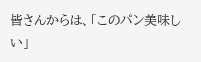皆さんからは、「このパン美味しい」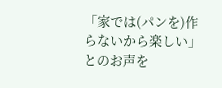「家では(パンを)作らないから楽しい」とのお声を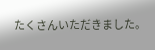たくさんいただきました。